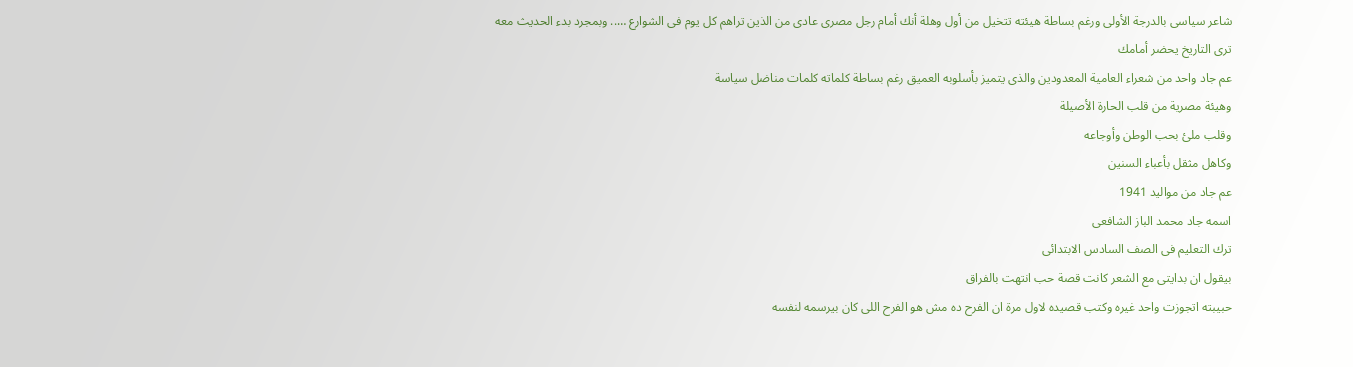شاعر سياسى بالدرجة الأولى ورغم بساطة هيئته تتخيل من أول وهلة أنك أمام رجل مصرى عادى من الذين تراهم كل يوم فى الشوارع ….. وبمجرد بدء الحديث معه
ترى التاريخ يحضر أمامك
عم جاد واحد من شعراء العامية المعدودين والذى يتميز بأسلوبه العميق رغم بساطة كلماته كلمات مناضل سياسة
وهيئة مصرية من قلب الحارة الأصيلة
وقلب ملئ بحب الوطن وأوجاعه
وكاهل مثقل بأعباء السنين
عم جاد من مواليد 1941
اسمه جاد محمد الباز الشافعى
ترك التعليم فى الصف السادس الابتدائى
بيقول ان بدايتى مع الشعر كانت قصة حب انتهت بالفراق
حبيبته اتجوزت واحد غيره وكتب قصيده لاول مرة ان الفرح ده مش هو الفرح اللى كان بيرسمه لنفسه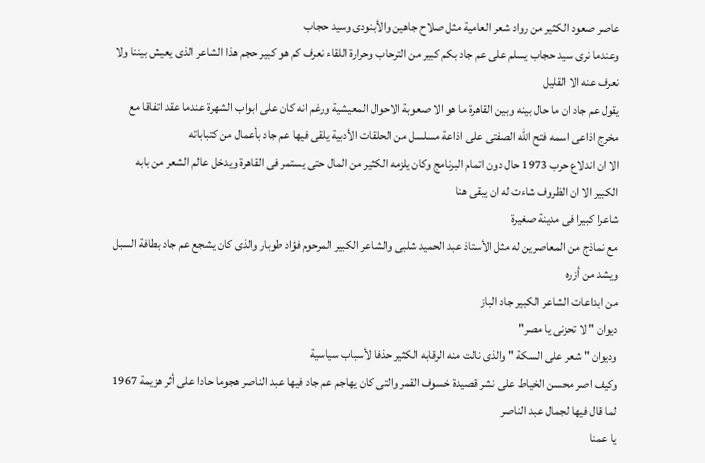عاصر صعود الكثير من رواد شعر العامية مثل صلاح جاهين والأبنودى وسيد حجاب
وعندما نرى سيد حجاب يسلم على عم جاد بكم كبير من الترحاب وحرارة اللقاء نعرف كم هو كبير حجم هذا الشاعر الذى يعيش بيننا ولا نعرف عنه الا القليل
يقول عم جاد ان ما حال بينه وبين القاهرة ما هو الا صعوبة الاحوال المعيشية ورغم انه كان على ابواب الشهرة عندما عقد اتفاقا مع مخرج اذاعى اسمه فتح الله الصفتى على اذاعة مسلسل من الحلقات الأدبية يلقى فيها عم جاد بأعمال من كتباباته
الا ان اندلاع حرب 1973 حال دون اتمام البرنامج وكان يلزمه الكثير من المال حتى يستمر فى القاهرة ويدخل عالم الشعر من بابه الكبير الا ان الظروف شاءت له ان يبقى هنا
شاعرا كبيرا فى مدينة صغيرة
مع نماذج من المعاصرين له مثل الأستاذ عبد الحميد شلبى والشاعر الكبير المرحوم فؤاد طوبار والذى كان يشجع عم جاد بطافة السبل ويشد من أزره
من ابداعات الشاعر الكبير جاد الباز
ديوان " لا تحزنى يا مصر"
وديوان " شعر على السكة " والذى نالت منه الرقابه الكثير حذفا لأسباب سياسية
وكيف اصر محسن الخياط على نشر قصيدة خسوف القمر والتى كان يهاجم عم جاد فيها عبد الناصر هجوما حادا على أثر هزيمة 1967
لما قال فيها لجمال عبد الناصر
يا عمنا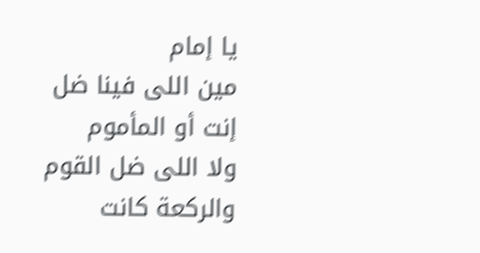يا إمام
مين اللى فينا ضل
إنت أو المأموم
ولا اللى ضل القوم
والركعة كانت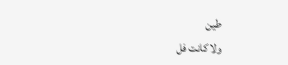طين
ولا كانت فل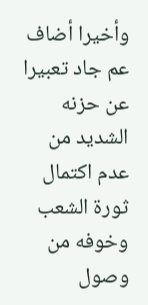وأخيرا أضاف عم جاد تعبيرا عن حزنه الشديد من عدم اكتمال ثورة الشعب وخوفه من وصول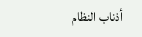أذناب النظام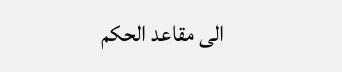الى مقاعد الحكم